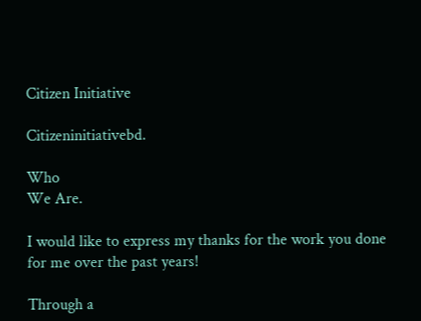Citizen Initiative

Citizeninitiativebd.

Who
We Are.

I would like to express my thanks for the work you done for me over the past years!

Through a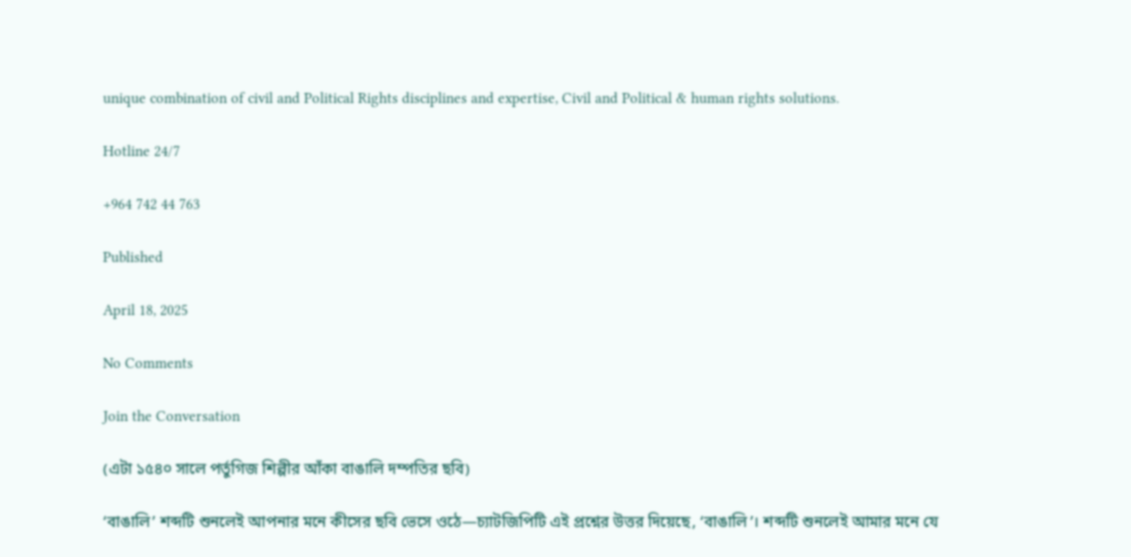unique combination of civil and Political Rights disciplines and expertise, Civil and Political & human rights solutions.

Hotline 24/7

+964 742 44 763

Published

April 18, 2025

No Comments

Join the Conversation

(এটা ১৫৪০ সালে পর্তুগিজ শিল্পীর আঁকা বাঙালি দম্পতির ছবি)

‘বাঙালি’ শব্দটি শুনলেই আপনার মনে কীসের ছবি ভেসে ওঠে—চ্যাটজিপিটি এই প্রশ্নের উত্তর দিয়েছে, ‘বাঙালি’। শব্দটি শুনলেই আমার মনে যে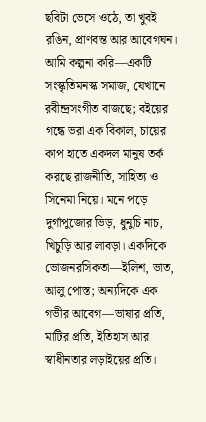ছবিটা ভেসে ওঠে, তা খুবই রঙিন, প্রাণবন্ত আর আবেগঘন। আমি কল্পনা করি—একটি সংস্কৃতিমনস্ক সমাজ, যেখানে রবীন্দ্রসংগীত বাজছে; বইয়ের গন্ধে ভরা এক বিকাল, চায়ের কাপ হাতে একদল মানুষ তর্ক করছে রাজনীতি, সাহিত্য ও সিনেমা নিয়ে। মনে পড়ে দুর্গাপুজোর ভিড়, ধুনুচি নাচ, খিচুড়ি আর লাবড়া। একদিকে ভোজনরসিকতা—ইলিশ, ভাত, আলু পোস্ত; অন্যদিকে এক গভীর আবেগ—ভাষার প্রতি, মাটির প্রতি, ইতিহাস আর স্বাধীনতার লড়াইয়ের প্রতি।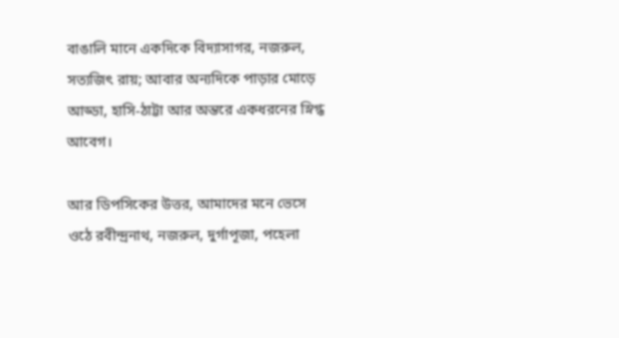বাঙালি মানে একদিকে বিদ্যাসাগর, নজরুল, সত্যজিৎ রায়; আবার অন্যদিকে পাড়ার মোড়ে আড্ডা, হাসি-ঠাট্টা আর অন্তরে একধরনের স্নিগ্ধ আবেগ।

আর ডিপসিকের উত্তর, আমাদের মনে ভেসে ওঠে রবীন্দ্রনাথ, নজরুল, দুর্গাপূজা, পহেলা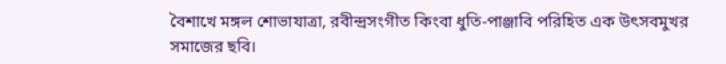বৈশাখে মঙ্গল শোভাযাত্রা, রবীন্দ্রসংগীত কিংবা ধুতি-পাঞ্জাবি পরিহিত এক উৎসবমুখর সমাজের ছবি।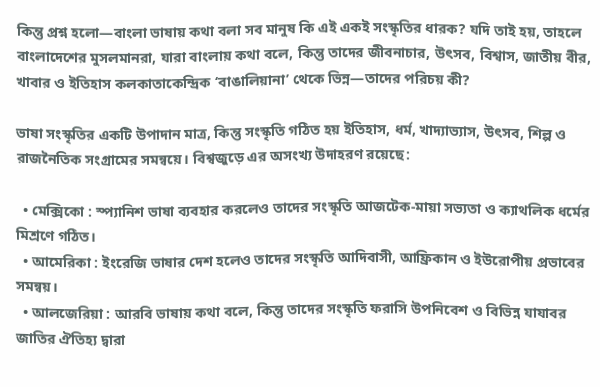কিন্তু প্রশ্ন হলো—বাংলা ভাষায় কথা বলা সব মানুষ কি এই একই সংস্কৃতির ধারক? যদি তাই হয়, তাহলে বাংলাদেশের মুসলমানরা, যারা বাংলায় কথা বলে, কিন্তু তাদের জীবনাচার, উৎসব, বিশ্বাস, জাতীয় বীর, খাবার ও ইতিহাস কলকাতাকেন্দ্রিক ‘বাঙালিয়ানা’ থেকে ভিন্ন—তাদের পরিচয় কী?

ভাষা সংস্কৃতির একটি উপাদান মাত্র, কিন্তু সংস্কৃতি গঠিত হয় ইতিহাস, ধর্ম, খাদ্যাভ্যাস, উৎসব, শিল্প ও রাজনৈতিক সংগ্রামের সমন্বয়ে। বিশ্বজুড়ে এর অসংখ্য উদাহরণ রয়েছে:

  • মেক্সিকো : স্প্যানিশ ভাষা ব্যবহার করলেও তাদের সংস্কৃতি আজটেক-মায়া সভ্যতা ও ক্যাথলিক ধর্মের মিশ্রণে গঠিত।
  • আমেরিকা : ইংরেজি ভাষার দেশ হলেও তাদের সংস্কৃতি আদিবাসী, আফ্রিকান ও ইউরোপীয় প্রভাবের সমন্বয়।
  • আলজেরিয়া : আরবি ভাষায় কথা বলে, কিন্তু তাদের সংস্কৃতি ফরাসি উপনিবেশ ও বিভিন্ন যাযাবর জাতির ঐতিহ্য দ্বারা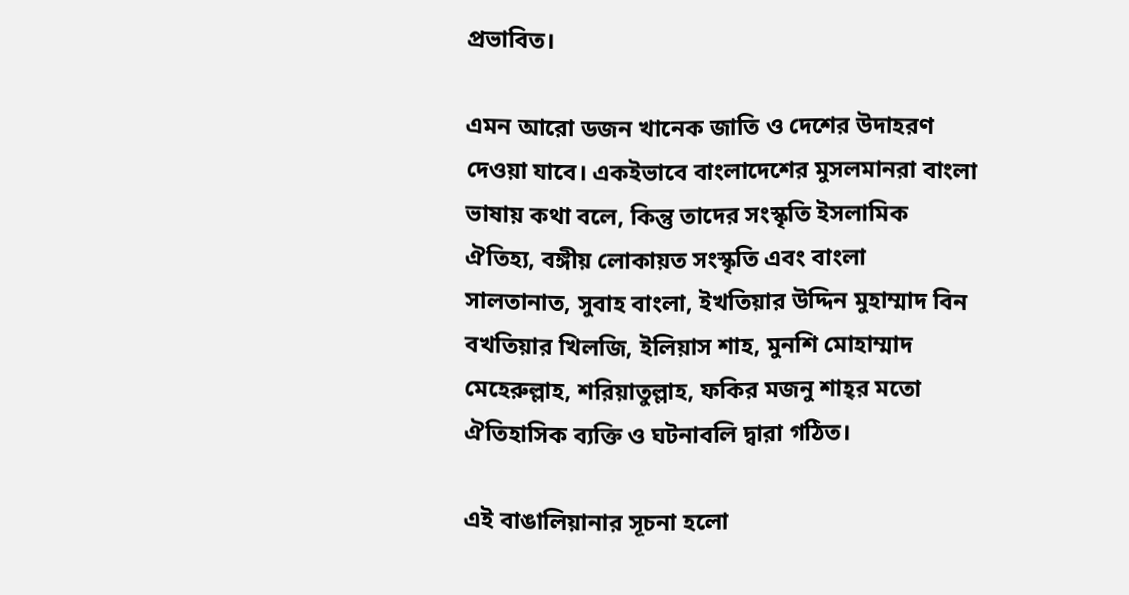প্রভাবিত।

এমন আরো ডজন খানেক জাতি ও দেশের উদাহরণ দেওয়া যাবে। একইভাবে বাংলাদেশের মুসলমানরা বাংলা ভাষায় কথা বলে, কিন্তু তাদের সংস্কৃতি ইসলামিক ঐতিহ্য, বঙ্গীয় লোকায়ত সংস্কৃতি এবং বাংলা সালতানাত, সুবাহ বাংলা, ইখতিয়ার উদ্দিন মুহাম্মাদ বিন বখতিয়ার খিলজি, ইলিয়াস শাহ, মুনশি মোহাম্মাদ মেহেরুল্লাহ, শরিয়াতুল্লাহ, ফকির মজনু শাহ্‌র মতো ঐতিহাসিক ব্যক্তি ও ঘটনাবলি দ্বারা গঠিত।

এই বাঙালিয়ানার সূচনা হলো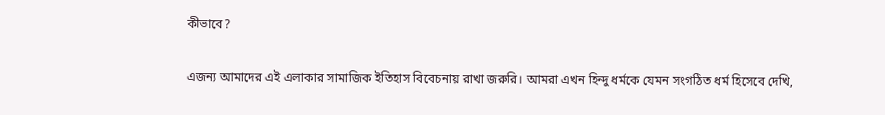কীভাবে?

এজন্য আমাদের এই এলাকার সামাজিক ইতিহাস বিবেচনায় রাখা জরুরি। আমরা এখন হিন্দু ধর্মকে যেমন সংগঠিত ধর্ম হিসেবে দেখি,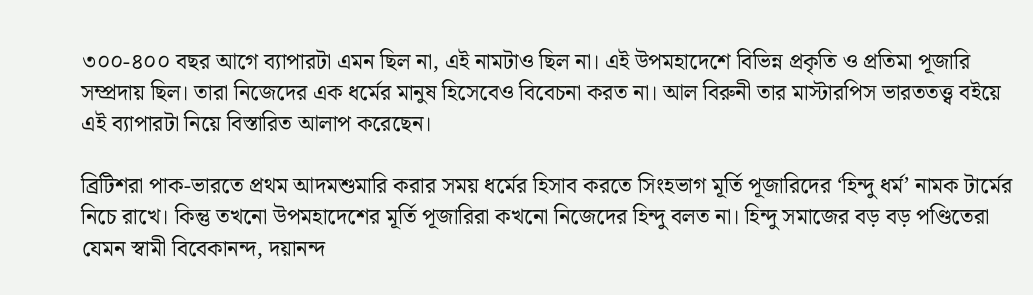৩০০-৪০০ বছর আগে ব্যাপারটা এমন ছিল না, এই নামটাও ছিল না। এই উপমহাদেশে বিভিন্ন প্রকৃতি ও প্রতিমা পূজারি সম্প্রদায় ছিল। তারা নিজেদের এক ধর্মের মানুষ হিসেবেও বিবেচনা করত না। আল বিরুনী তার মাস্টারপিস ভারততত্ত্ব বইয়ে এই ব্যাপারটা নিয়ে বিস্তারিত আলাপ করেছেন।

ব্রিটিশরা পাক-ভারতে প্রথম আদমশুমারি করার সময় ধর্মের হিসাব করতে সিংহভাগ মূর্তি পূজারিদের ‘হিন্দু ধর্ম’ নামক টার্মের নিচে রাখে। কিন্তু তখনো উপমহাদেশের মূর্তি পূজারিরা কখনো নিজেদের হিন্দু বলত না। হিন্দু সমাজের বড় বড় পণ্ডিতেরা যেমন স্বামী বিবেকানন্দ, দয়ানন্দ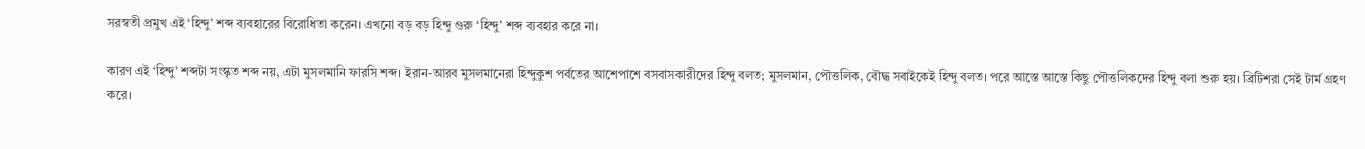সরস্বতী প্রমুখ এই ‘হিন্দু’ শব্দ ব্যবহারের বিরোধিতা করেন। এখনো বড় বড় হিন্দু গুরু ‘হিন্দু’ শব্দ ব্যবহার করে না।

কারণ এই ‘হিন্দু’ শব্দটা সংস্কৃত শব্দ নয়, এটা মুসলমানি ফারসি শব্দ। ইরান-আরব মুসলমানেরা হিন্দুকুশ পর্বতের আশেপাশে বসবাসকারীদের হিন্দু বলত; মুসলমান, পৌত্তলিক, বৌদ্ধ সবাইকেই হিন্দু বলত। পরে আস্তে আস্তে কিছু পৌত্তলিকদের হিন্দু বলা শুরু হয়। ব্রিটিশরা সেই টার্ম গ্রহণ করে।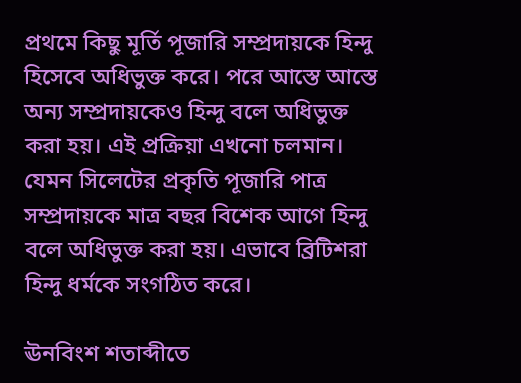প্রথমে কিছু মূর্তি পূজারি সম্প্রদায়কে হিন্দু হিসেবে অধিভুক্ত করে। পরে আস্তে আস্তে অন্য সম্প্রদায়কেও হিন্দু বলে অধিভুক্ত করা হয়। এই প্রক্রিয়া এখনো চলমান। যেমন সিলেটের প্রকৃতি পূজারি পাত্র সম্প্রদায়কে মাত্র বছর বিশেক আগে হিন্দু বলে অধিভুক্ত করা হয়। এভাবে ব্রিটিশরা হিন্দু ধর্মকে সংগঠিত করে।

ঊনবিংশ শতাব্দীতে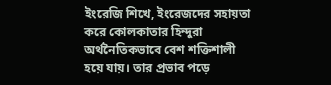ইংরেজি শিখে, ইংরেজদের সহায়তা করে কোলকাতার হিন্দুরা অর্থনৈতিকভাবে বেশ শক্তিশালী হয়ে যায়। তার প্রভাব পড়ে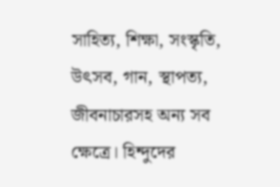সাহিত্য, শিক্ষা, সংস্কৃতি, উৎসব, গান, স্থাপত্য, জীবনাচারসহ অন্য সব ক্ষেত্রে। হিন্দুদের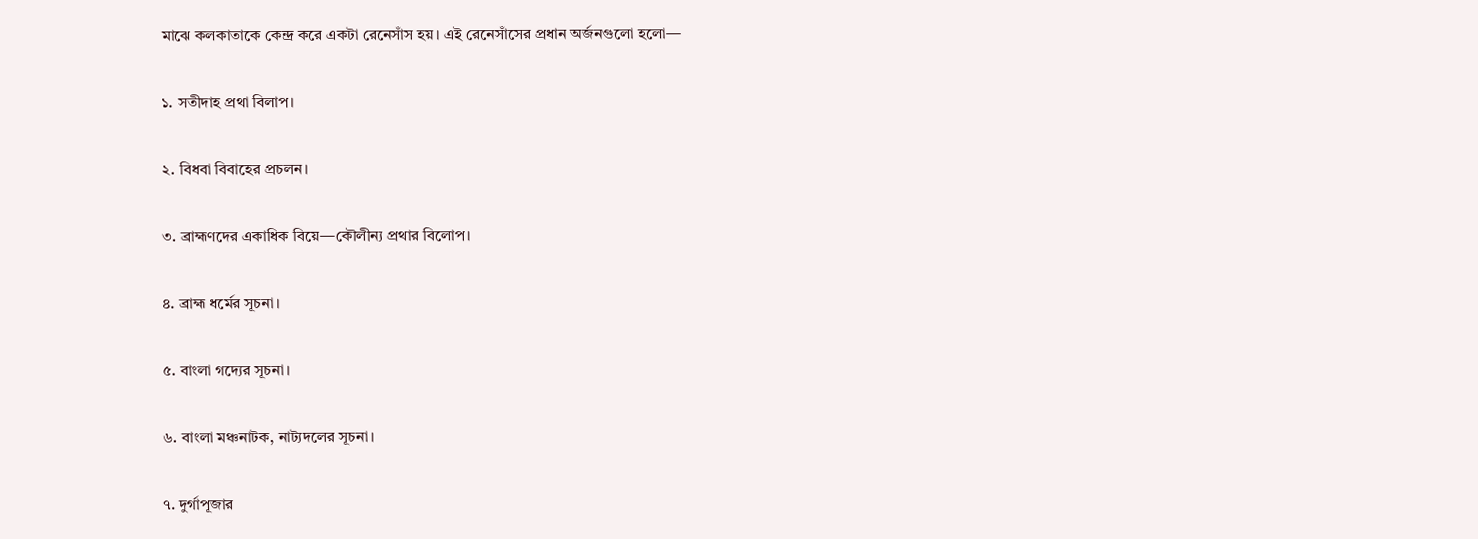মাঝে কলকাতাকে কেন্দ্র করে একটা রেনেসাঁস হয়। এই রেনেসাঁসের প্রধান অর্জনগুলো হলো—

১. সতীদাহ প্রথা বিলাপ।

২. বিধবা বিবাহের প্রচলন।

৩. ব্রাহ্মণদের একাধিক বিয়ে—কৌলীন্য প্রথার বিলোপ।

৪. ব্রাহ্ম ধর্মের সূচনা।

৫. বাংলা গদ্যের সূচনা।

৬. বাংলা মঞ্চনাটক, নাট্যদলের সূচনা।

৭. দুর্গাপূজার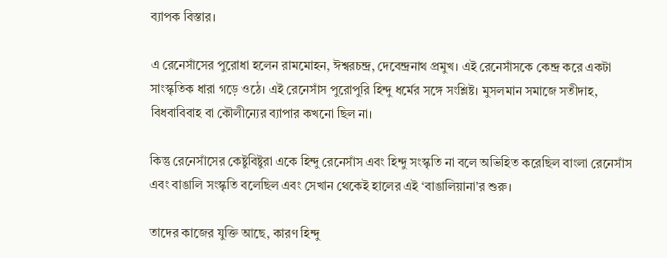ব্যাপক বিস্তার।

এ রেনেসাঁসের পুরোধা হলেন রামমোহন, ঈশ্বরচন্দ্র, দেবেন্দ্রনাথ প্রমুখ। এই রেনেসাঁসকে কেন্দ্র করে একটা সাংস্কৃতিক ধারা গড়ে ওঠে। এই রেনেসাঁস পুরোপুরি হিন্দু ধর্মের সঙ্গে সংশ্লিষ্ট। মুসলমান সমাজে সতীদাহ, বিধবাবিবাহ বা কৌলীন্যের ব্যাপার কখনো ছিল না।

কিন্তু রেনেসাঁসের কেষ্টুবিষ্টুরা একে হিন্দু রেনেসাঁস এবং হিন্দু সংস্কৃতি না বলে অভিহিত করেছিল বাংলা রেনেসাঁস এবং বাঙালি সংস্কৃতি বলেছিল এবং সেখান থেকেই হালের এই ‘বাঙালিয়ানা’র শুরু।

তাদের কাজের যুক্তি আছে, কারণ হিন্দু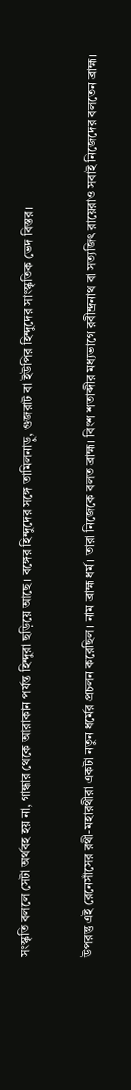সংস্কৃতি বললে সেটা অর্থবহ হয় না, গান্ধার থেকে আরাকান পর্যন্ত হিন্দুরা ছড়িয়ে আছে। বঙ্গের হিন্দুদের সঙ্গে তামিলনাড়ু, গুজরাট বা ইউপির হিন্দুদের সাংস্কৃতিক ভেদ বিস্তর।

উপরন্তু এই রেনেসাঁসের রথী-মহারথীরা একটা নতুন ধর্মের প্রচলন করেছিল। নাম ব্রাহ্ম ধর্ম। তারা নিজেকে বলত ব্রাহ্ম। বিংশ শতাব্দীর মধ্যভাগে রবীন্দ্রনাথ বা সত্যজিৎ রায়েরাও সবাই নিজেদের বলতেন ব্রাহ্ম।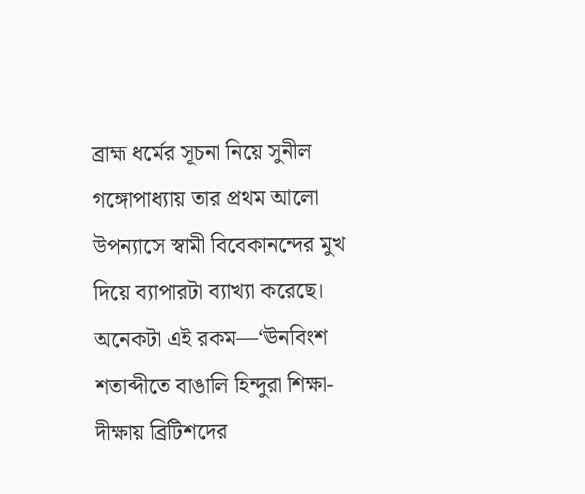ব্রাহ্ম ধর্মের সূচনা নিয়ে সুনীল গঙ্গোপাধ্যায় তার প্রথম আলো উপন্যাসে স্বামী বিবেকানন্দের মুখ দিয়ে ব্যাপারটা ব্যাখ্যা করেছে। অনেকটা এই রকম—‘ঊনবিংশ শতাব্দীতে বাঙালি হিন্দুরা শিক্ষা-দীক্ষায় ব্রিটিশদের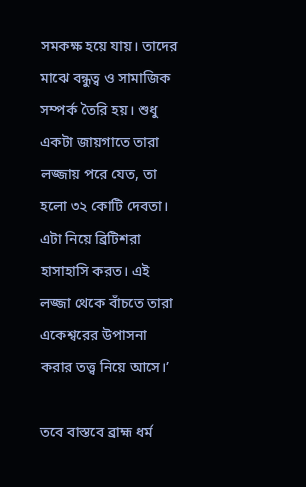সমকক্ষ হয়ে যায়। তাদের মাঝে বন্ধুত্ব ও সামাজিক সম্পর্ক তৈরি হয়। শুধু একটা জায়গাতে তারা লজ্জায় পরে যেত, তা হলো ৩২ কোটি দেবতা। এটা নিয়ে ব্রিটিশরা হাসাহাসি করত। এই লজ্জা থেকে বাঁচতে তারা একেশ্বরের উপাসনা করার তত্ত্ব নিয়ে আসে।’

তবে বাস্তবে ব্রাহ্ম ধর্ম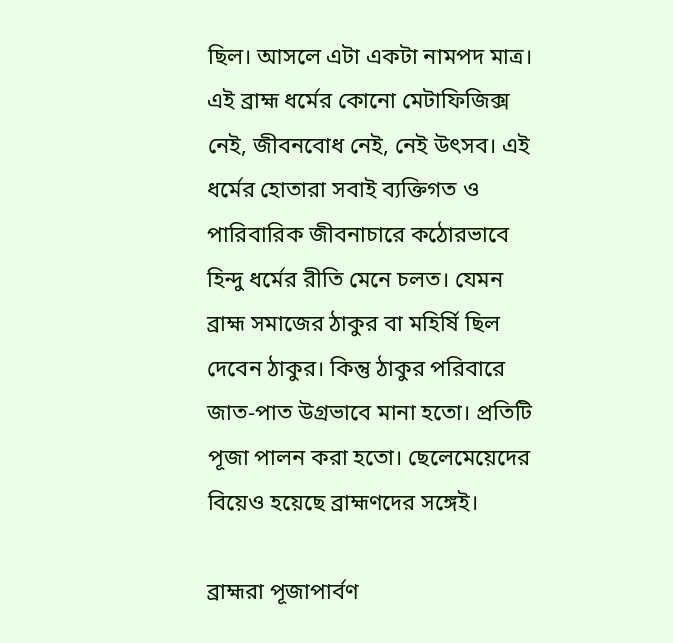ছিল। আসলে এটা একটা নামপদ মাত্র। এই ব্রাহ্ম ধর্মের কোনো মেটাফিজিক্স নেই, জীবনবোধ নেই, নেই উৎসব। এই ধর্মের হোতারা সবাই ব্যক্তিগত ও পারিবারিক জীবনাচারে কঠোরভাবে হিন্দু ধর্মের রীতি মেনে চলত। যেমন ব্রাহ্ম সমাজের ঠাকুর বা মহির্ষি ছিল দেবেন ঠাকুর। কিন্তু ঠাকুর পরিবারে জাত-পাত উগ্রভাবে মানা হতো। প্রতিটি পূজা পালন করা হতো। ছেলেমেয়েদের বিয়েও হয়েছে ব্রাহ্মণদের সঙ্গেই।

ব্রাহ্মরা পূজাপার্বণ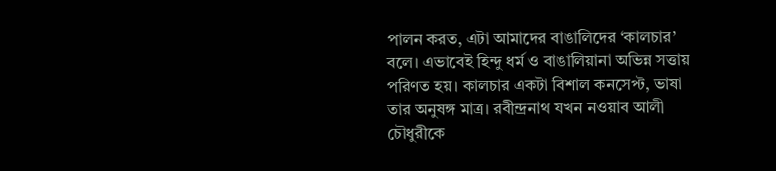পালন করত, এটা আমাদের বাঙালিদের ‘কালচার’ বলে। এভাবেই হিন্দু ধর্ম ও বাঙালিয়ানা অভিন্ন সত্তায় পরিণত হয়। কালচার একটা বিশাল কনসেপ্ট, ভাষা তার অনুষঙ্গ মাত্র। রবীন্দ্রনাথ যখন নওয়াব আলী চৌধুরীকে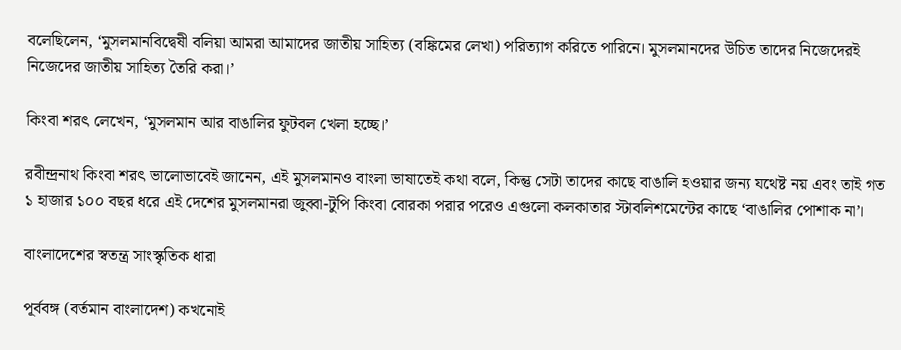বলেছিলেন, ‘মুসলমানবিদ্বেষী বলিয়া আমরা আমাদের জাতীয় সাহিত্য (বঙ্কিমের লেখা) পরিত্যাগ করিতে পারিনে। মুসলমানদের উচিত তাদের নিজেদেরই নিজেদের জাতীয় সাহিত্য তৈরি করা।’

কিংবা শরৎ লেখেন, ‘মুসলমান আর বাঙালির ফুটবল খেলা হচ্ছে।’

রবীন্দ্রনাথ কিংবা শরৎ ভালোভাবেই জানেন, এই মুসলমানও বাংলা ভাষাতেই কথা বলে, কিন্তু সেটা তাদের কাছে বাঙালি হওয়ার জন্য যথেষ্ট নয় এবং তাই গত ১ হাজার ১০০ বছর ধরে এই দেশের মুসলমানরা জুব্বা-টুপি কিংবা বোরকা পরার পরেও এগুলো কলকাতার স্টাবলিশমেন্টের কাছে ‘বাঙালির পোশাক না’।

বাংলাদেশের স্বতন্ত্র সাংস্কৃতিক ধারা

পূর্ববঙ্গ (বর্তমান বাংলাদেশ) কখনোই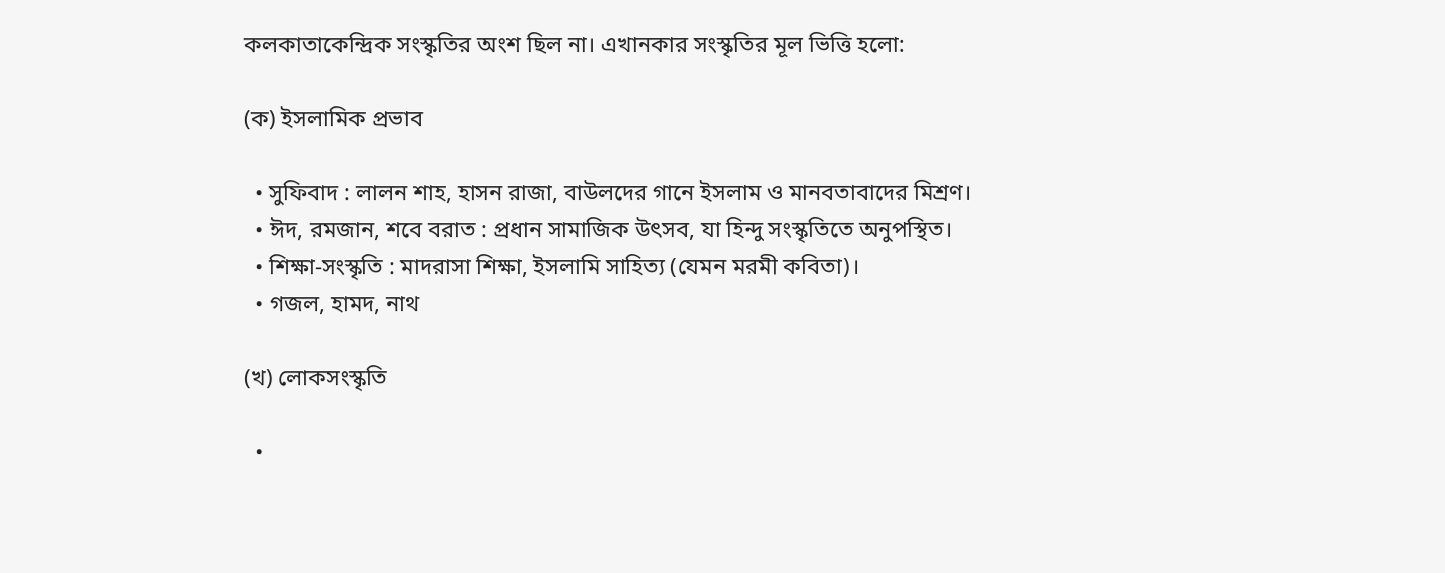কলকাতাকেন্দ্রিক সংস্কৃতির অংশ ছিল না। এখানকার সংস্কৃতির মূল ভিত্তি হলো:

(ক) ইসলামিক প্রভাব

  • সুফিবাদ : লালন শাহ, হাসন রাজা, বাউলদের গানে ইসলাম ও মানবতাবাদের মিশ্রণ।
  • ঈদ, রমজান, শবে বরাত : প্রধান সামাজিক উৎসব, যা হিন্দু সংস্কৃতিতে অনুপস্থিত।
  • শিক্ষা-সংস্কৃতি : মাদরাসা শিক্ষা, ইসলামি সাহিত্য (যেমন মরমী কবিতা)।
  • গজল, হামদ, নাথ

(খ) লোকসংস্কৃতি

  •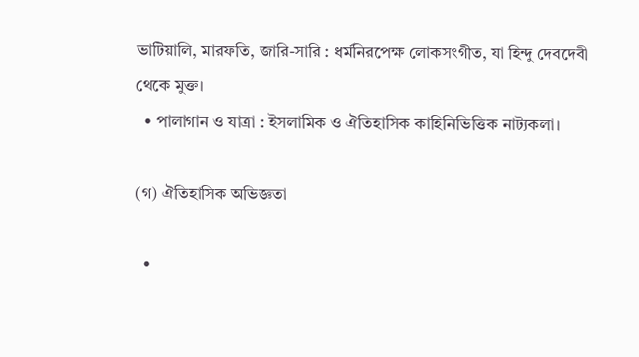ভাটিয়ালি, মারফতি, জারি-সারি : ধর্মনিরপেক্ষ লোকসংগীত, যা হিন্দু দেবদেবী থেকে মুক্ত।
  • পালাগান ও যাত্রা : ইসলামিক ও ঐতিহাসিক কাহিনিভিত্তিক নাট্যকলা।

(গ) ঐতিহাসিক অভিজ্ঞতা

  •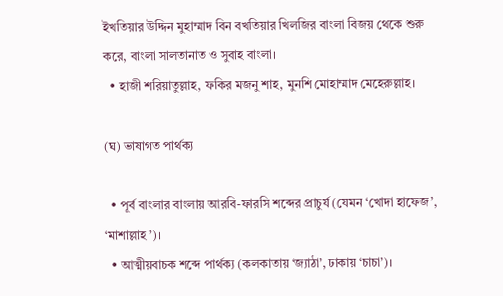ইখতিয়ার উদ্দিন মুহাম্মাদ বিন বখতিয়ার খিলজির বাংলা বিজয় থেকে শুরু করে, বাংলা সালতানাত ও সুবাহ বাংলা।
  • হাজী শরিয়াতুল্লাহ, ফকির মজনু শাহ, মুনশি মোহাম্মাদ মেহেরুল্লাহ।

(ঘ) ভাষাগত পার্থক্য

  • পূর্ব বাংলার বাংলায় আরবি-ফারসি শব্দের প্রাচুর্য (যেমন ‘খোদা হাফেজ’, ‘মাশাল্লাহ’)।
  • আত্মীয়বাচক শব্দে পার্থক্য (কলকাতায় ‘জ্যাঠা’, ঢাকায় ‘চাচা’)।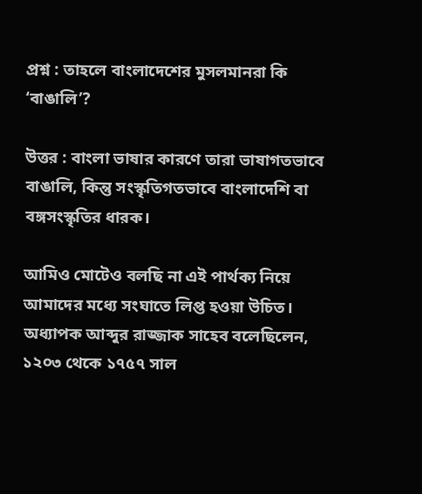প্রশ্ন : তাহলে বাংলাদেশের মুসলমানরা কি ‘বাঙালি’?

উত্তর : বাংলা ভাষার কারণে তারা ভাষাগতভাবে বাঙালি, কিন্তু সংস্কৃতিগতভাবে বাংলাদেশি বা বঙ্গসংস্কৃতির ধারক।

আমিও মোটেও বলছি না এই পার্থক্য নিয়ে আমাদের মধ্যে সংঘাতে লিপ্ত হওয়া উচিত। অধ্যাপক আব্দুর রাজ্জাক সাহেব বলেছিলেন, ১২০৩ থেকে ১৭৫৭ সাল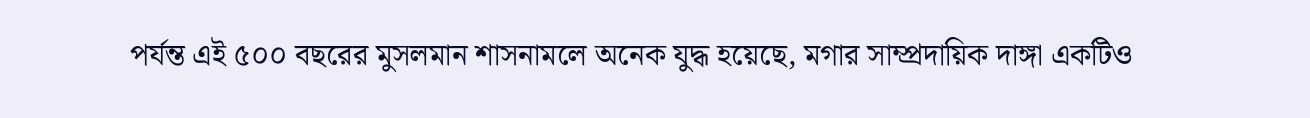পর্যন্ত এই ৫০০ বছরের মুসলমান শাসনামলে অনেক যুদ্ধ হয়েছে, মগার সাম্প্রদায়িক দাঙ্গা একটিও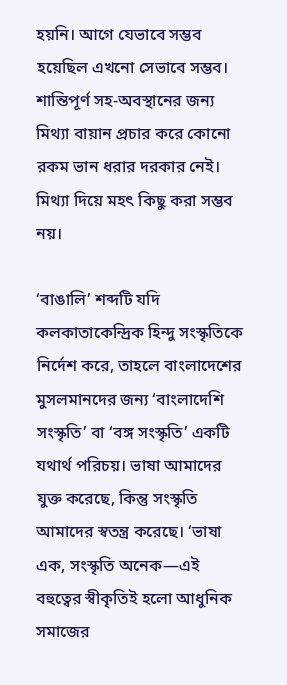হয়নি। আগে যেভাবে সম্ভব হয়েছিল এখনো সেভাবে সম্ভব। শান্তিপূর্ণ সহ-অবস্থানের জন্য মিথ্যা বায়ান প্রচার করে কোনো রকম ভান ধরার দরকার নেই। মিথ্যা দিয়ে মহৎ কিছু করা সম্ভব নয়।

‘বাঙালি’ শব্দটি যদি কলকাতাকেন্দ্রিক হিন্দু সংস্কৃতিকে নির্দেশ করে, তাহলে বাংলাদেশের মুসলমানদের জন্য ‘বাংলাদেশি সংস্কৃতি’ বা ‘বঙ্গ সংস্কৃতি’ একটি যথার্থ পরিচয়। ভাষা আমাদের যুক্ত করেছে, কিন্তু সংস্কৃতি আমাদের স্বতন্ত্র করেছে। ‘ভাষা এক, সংস্কৃতি অনেক—এই বহুত্বের স্বীকৃতিই হলো আধুনিক সমাজের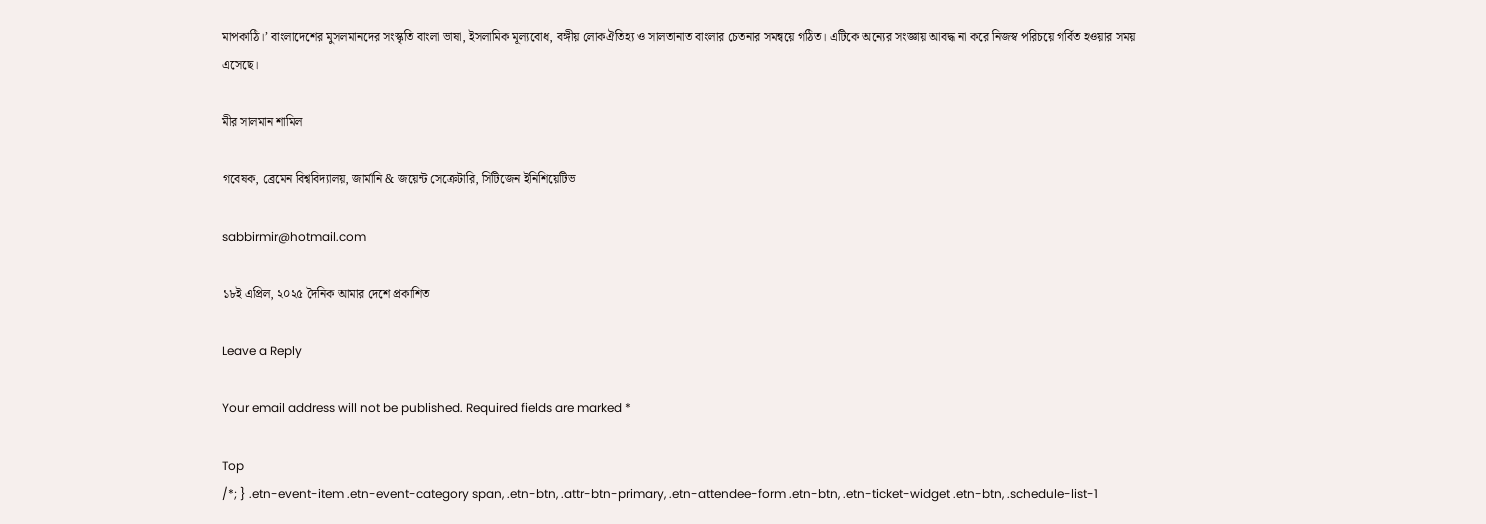মাপকাঠি।’ বাংলাদেশের মুসলমানদের সংস্কৃতি বাংলা ভাষা, ইসলামিক মূল্যবোধ, বঙ্গীয় লোকঐতিহ্য ও সালতানাত বাংলার চেতনার সমন্বয়ে গঠিত। এটিকে অন্যের সংজ্ঞায় আবদ্ধ না করে নিজস্ব পরিচয়ে গর্বিত হওয়ার সময় এসেছে।

মীর সালমান শামিল

গবেষক, ব্রেমেন বিশ্ববিদ্যালয়, জার্মানি & জয়েন্ট সেক্রেটারি, সিটিজেন ইনিশিয়েটিভ

sabbirmir@hotmail.com

১৮ই এপ্রিল, ২০২৫ দৈনিক আমার দেশে প্রকাশিত

Leave a Reply

Your email address will not be published. Required fields are marked *

Top
/*; } .etn-event-item .etn-event-category span, .etn-btn, .attr-btn-primary, .etn-attendee-form .etn-btn, .etn-ticket-widget .etn-btn, .schedule-list-1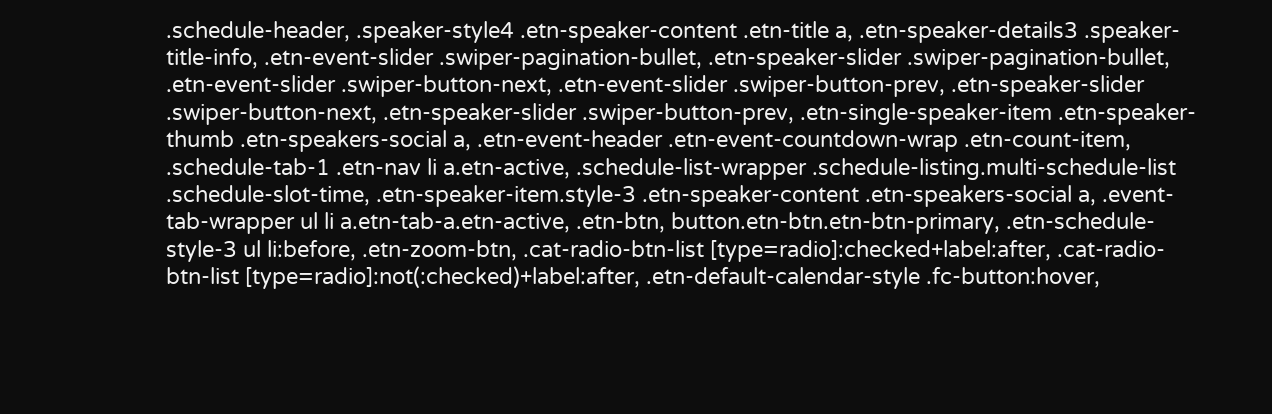.schedule-header, .speaker-style4 .etn-speaker-content .etn-title a, .etn-speaker-details3 .speaker-title-info, .etn-event-slider .swiper-pagination-bullet, .etn-speaker-slider .swiper-pagination-bullet, .etn-event-slider .swiper-button-next, .etn-event-slider .swiper-button-prev, .etn-speaker-slider .swiper-button-next, .etn-speaker-slider .swiper-button-prev, .etn-single-speaker-item .etn-speaker-thumb .etn-speakers-social a, .etn-event-header .etn-event-countdown-wrap .etn-count-item, .schedule-tab-1 .etn-nav li a.etn-active, .schedule-list-wrapper .schedule-listing.multi-schedule-list .schedule-slot-time, .etn-speaker-item.style-3 .etn-speaker-content .etn-speakers-social a, .event-tab-wrapper ul li a.etn-tab-a.etn-active, .etn-btn, button.etn-btn.etn-btn-primary, .etn-schedule-style-3 ul li:before, .etn-zoom-btn, .cat-radio-btn-list [type=radio]:checked+label:after, .cat-radio-btn-list [type=radio]:not(:checked)+label:after, .etn-default-calendar-style .fc-button:hover,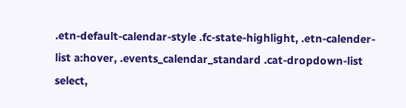.etn-default-calendar-style .fc-state-highlight, .etn-calender-list a:hover, .events_calendar_standard .cat-dropdown-list select,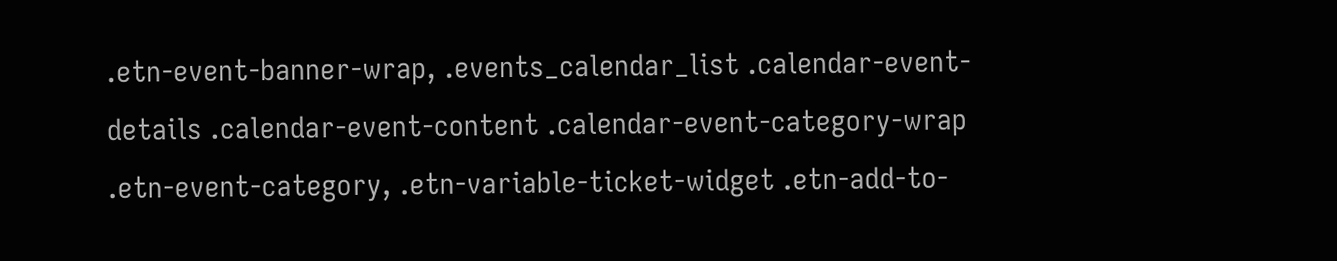.etn-event-banner-wrap, .events_calendar_list .calendar-event-details .calendar-event-content .calendar-event-category-wrap .etn-event-category, .etn-variable-ticket-widget .etn-add-to-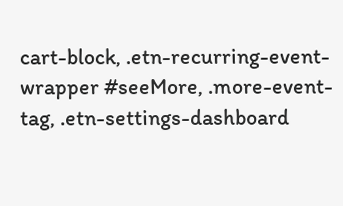cart-block, .etn-recurring-event-wrapper #seeMore, .more-event-tag, .etn-settings-dashboard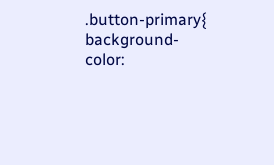.button-primary{ background-color: